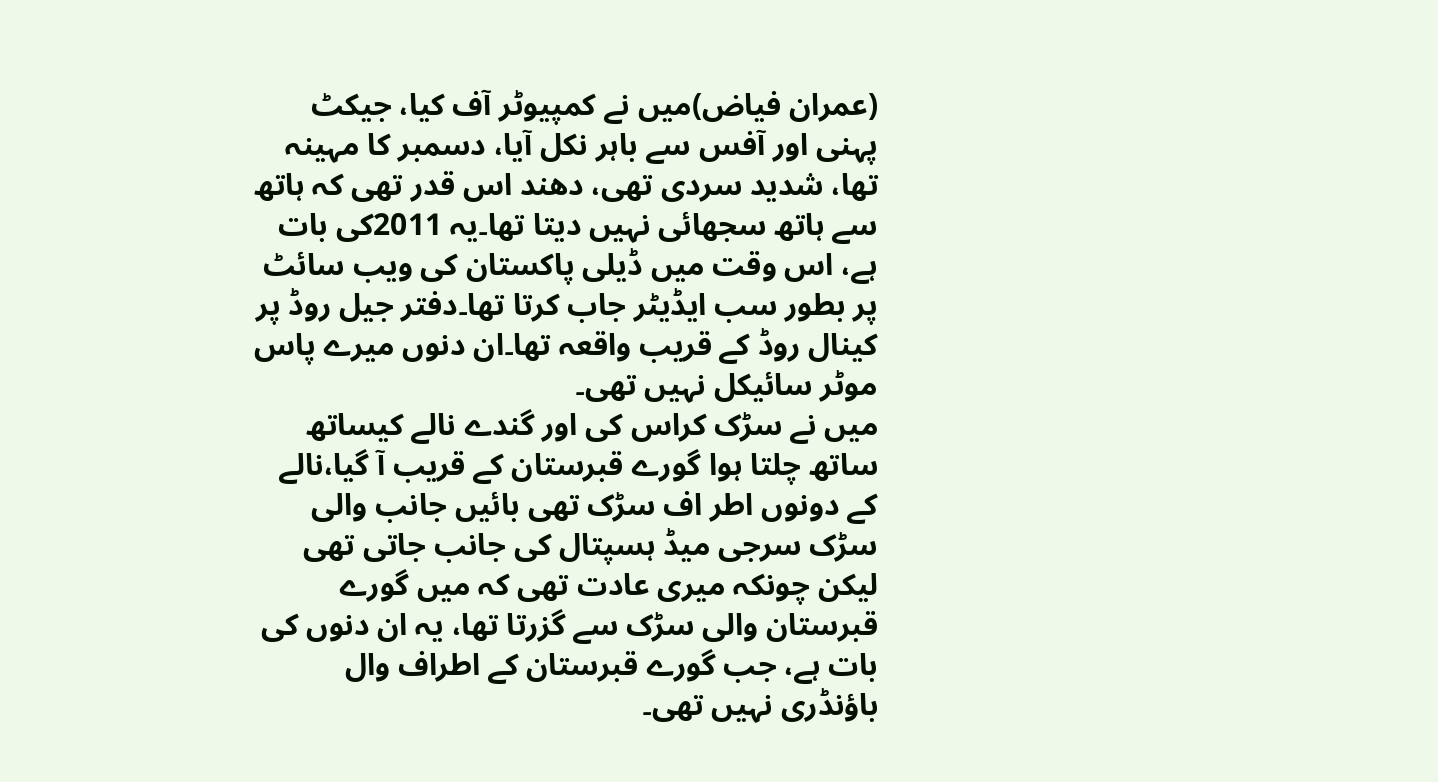(عمران فیاض)میں نے کمپیوٹر آف کیا، جیکٹ پہنی اور آفس سے باہر نکل آیا، دسمبر کا مہینہ تھا، شدید سردی تھی، دھند اس قدر تھی کہ ہاتھ سے ہاتھ سجھائی نہیں دیتا تھا۔یہ 2011کی بات ہے، اس وقت میں ڈیلی پاکستان کی ویب سائٹ پر بطور سب ایڈیٹر جاب کرتا تھا۔دفتر جیل روڈ پر کینال روڈ کے قریب واقعہ تھا۔ان دنوں میرے پاس موٹر سائیکل نہیں تھی۔
میں نے سڑک کراس کی اور گندے نالے کیساتھ ساتھ چلتا ہوا گورے قبرستان کے قریب آ گیا،نالے کے دونوں اطر اف سڑک تھی بائیں جانب والی سڑک سرجی میڈ ہسپتال کی جانب جاتی تھی لیکن چونکہ میری عادت تھی کہ میں گورے قبرستان والی سڑک سے گزرتا تھا، یہ ان دنوں کی بات ہے، جب گورے قبرستان کے اطراف وال باؤنڈری نہیں تھی۔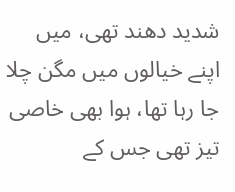شدید دھند تھی، میں اپنے خیالوں میں مگن چلا جا رہا تھا، ہوا بھی خاصی تیز تھی جس کے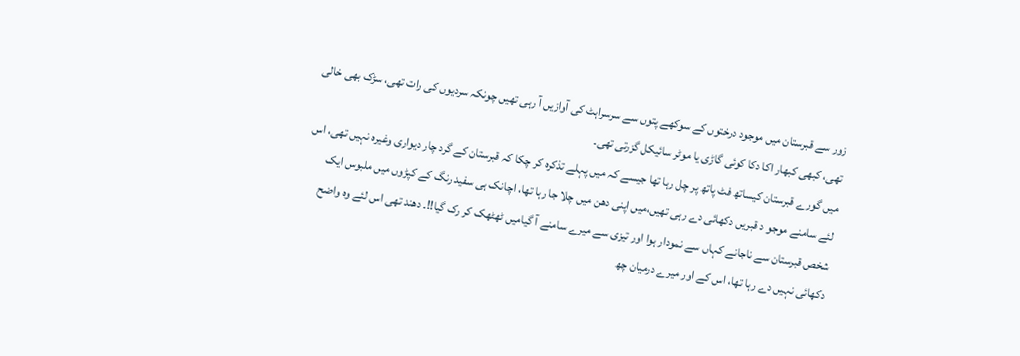زور سے قبرستان میں موجود درختوں کے سوکھے پتوں سے سرسراہٹ کی آوازیں آ رہی تھیں چونکہ سردیوں کی رات تھی، سڑک بھی خالی تھی، کبھی کبھار اکا دکا کوئی گاڑی یا موٹر سائیکل گزرتی تھی۔
میں گورے قبرستان کیساتھ فٹ پاتھ پر چل رہا تھا جیسے کہ میں پہلے تذکرہ کر چکا کہ قبرستان کے گرد چار دیواری وغیرہ نہیں تھی، اس لئے سامنے موجو د قبریں دکھائی دے رہی تھیں،میں اپنی دھن میں چلا جا رہا تھا، اچانک ہی سفید رنگ کے کپڑوں میں ملبوس ایک شخص قبرستان سے ناجانے کہاں سے نمودار ہوا اور تیزی سے میرے سامنے آ گیامیں ٹھٹھک کر رک گیا!!۔ دھند تھی اس لئے وہ واضح دکھائی نہیں دے رہا تھا، اس کے اور میرے درمیان چھ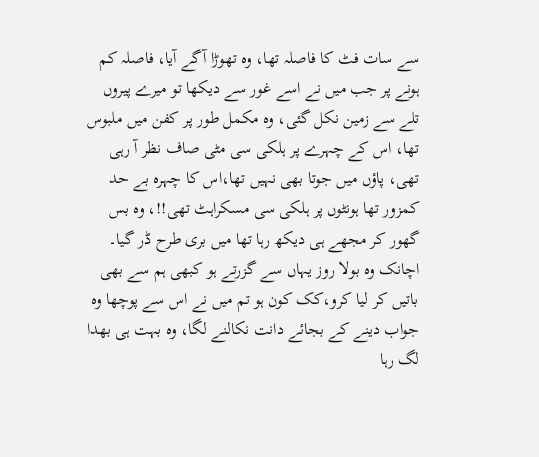سے سات فٹ کا فاصلہ تھا، وہ تھوڑا آگے آیا، فاصلہ کم ہونے پر جب میں نے اسے غور سے دیکھا تو میرے پیروں تلے سے زمین نکل گئی، وہ مکمل طور پر کفن میں ملبوس تھا، اس کے چہرے پر ہلکی سی مٹی صاف نظر آ رہی تھی، پاؤں میں جوتا بھی نہیں تھا،اس کا چہرہ بے حد کمزور تھا ہونٹوں پر ہلکی سی مسکراہٹ تھی!!، وہ بس گھور کر مجھے ہی دیکھ رہا تھا میں بری طرح ڈر گیا۔
اچانک وہ بولا روز یہاں سے گزرتے ہو کبھی ہم سے بھی باتیں کر لیا کرو،کک کون ہو تم میں نے اس سے پوچھا وہ جواب دینے کے بجائے دانت نکالنے لگا، وہ بہت ہی بھدا لگ رہا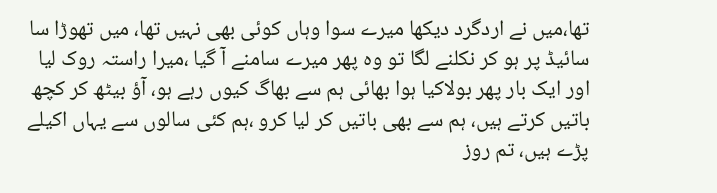تھا،میں نے اردگرد دیکھا میرے سوا وہاں کوئی بھی نہیں تھا، میں تھوڑا سا سائیڈ پر ہو کر نکلنے لگا تو وہ پھر میرے سامنے آ گیا ،میرا راستہ روک لیا اور ایک بار پھر بولاکیا ہوا بھائی ہم سے بھاگ کیوں رہے ہو، آؤ بیٹھ کر کچھ باتیں کرتے ہیں، ہم سے بھی باتیں کر لیا کرو ،ہم کئی سالوں سے یہاں اکیلے پڑے ہیں، تم روز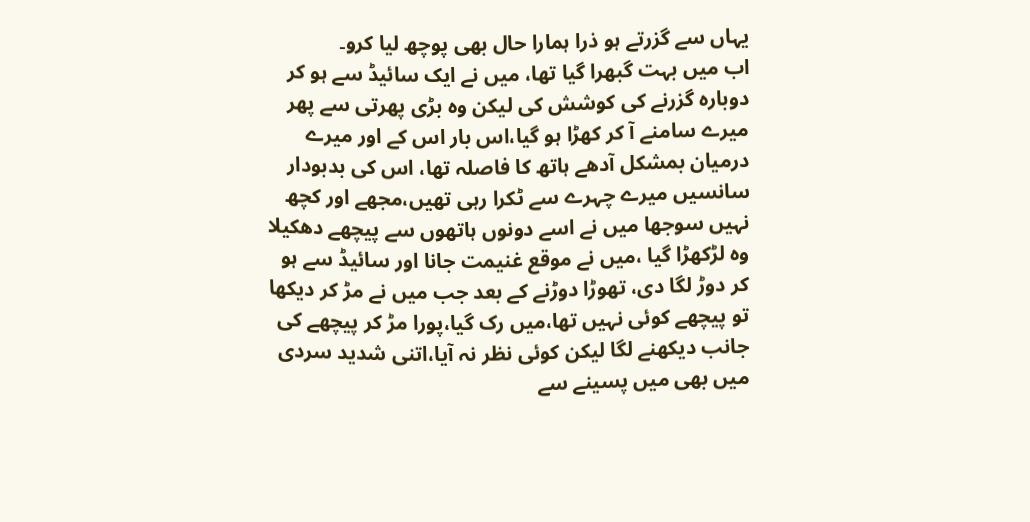یہاں سے گزرتے ہو ذرا ہمارا حال بھی پوچھ لیا کرو۔
اب میں بہت گبھرا گیا تھا، میں نے ایک سائیڈ سے ہو کر دوبارہ گزرنے کی کوشش کی لیکن وہ بڑی پھرتی سے پھر میرے سامنے آ کر کھڑا ہو گیا،اس بار اس کے اور میرے درمیان بمشکل آدھے ہاتھ کا فاصلہ تھا، اس کی بدبودار سانسیں میرے چہرے سے ٹکرا رہی تھیں،مجھے اور کچھ نہیں سوجھا میں نے اسے دونوں ہاتھوں سے پیچھے دھکیلا وہ لڑکھڑا گیا ،میں نے موقع غنیمت جانا اور سائیڈ سے ہو کر دوڑ لگا دی، تھوڑا دوڑنے کے بعد جب میں نے مڑ کر دیکھا تو پیچھے کوئی نہیں تھا،میں رک گیا،پورا مڑ کر پیچھے کی جانب دیکھنے لگا لیکن کوئی نظر نہ آیا،اتنی شدید سردی میں بھی میں پسینے سے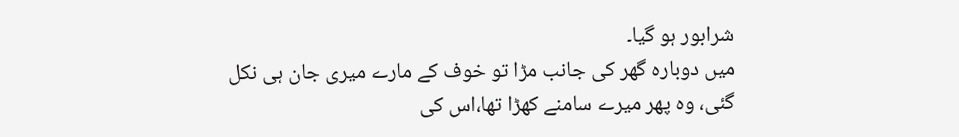شرابور ہو گیا۔
میں دوبارہ گھر کی جانب مڑا تو خوف کے مارے میری جان ہی نکل گئی، وہ پھر میرے سامنے کھڑا تھا،اس کی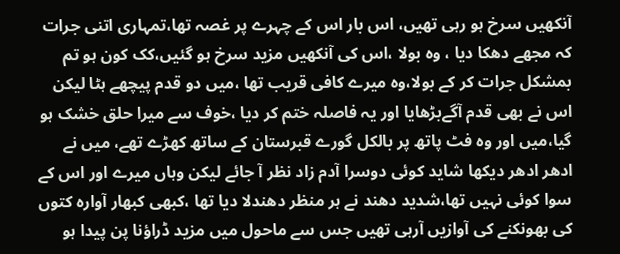آنکھیں سرخ ہو رہی تھیں، اس بار اس کے چہرے پر غصہ تھا،تمہاری اتنی جرات کہ مجھے دھکا دیا ، وہ بولا ،اس کی آنکھیں مزید سرخ ہو گئیں،کک کون ہو تم بمشکل جرات کر کے بولا،وہ میرے کافی قریب تھا ،میں دو قدم پیچھے ہٹا لیکن اس نے بھی قدم آگےبڑھایا اور یہ فاصلہ ختم کر دیا ،خوف سے میرا حلق خشک ہو گیا،میں اور وہ فٹ پاتھ پر بالکل گورے قبرستان کے ساتھ کھڑے تھے، میں نے ادھر ادھر دیکھا شاید کوئی دوسرا آدم زاد نظر آ جائے لیکن وہاں میرے اور اس کے سوا کوئی نہیں تھا،شدید دھند نے ہر منظر دھندلا دیا تھا ،کبھی کبھار آوارہ کتوں کی بھونکنے کی آوازیں آرہی تھیں جس سے ماحول میں مزید ڈراؤنا پن پیدا ہو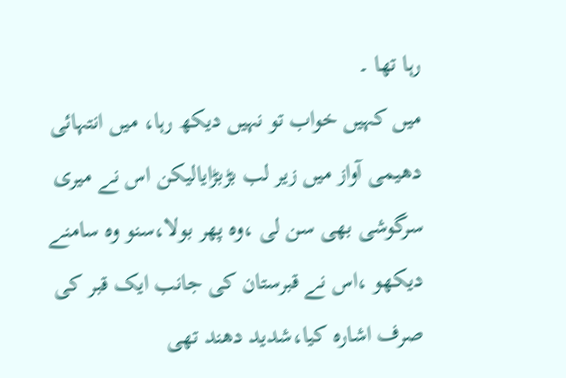رہا تھا ۔
میں کہیں خواب تو نہیں دیکھ رہا، میں انتہائی دھیمی آواز میں زیر لب بڑبڑایالیکن اس نے میری سرگوشی بھی سن لی ،وہ پھر بولا،سنو وہ سامنے دیکھو ،اس نے قبرستان کی جانب ایک قبر کی صرف اشارہ کیا،شدید دھند تھی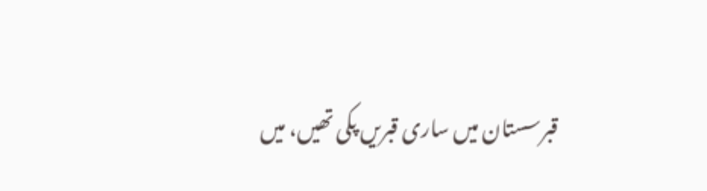قبرسستان میں ساری قبریں پکی تھیں، میں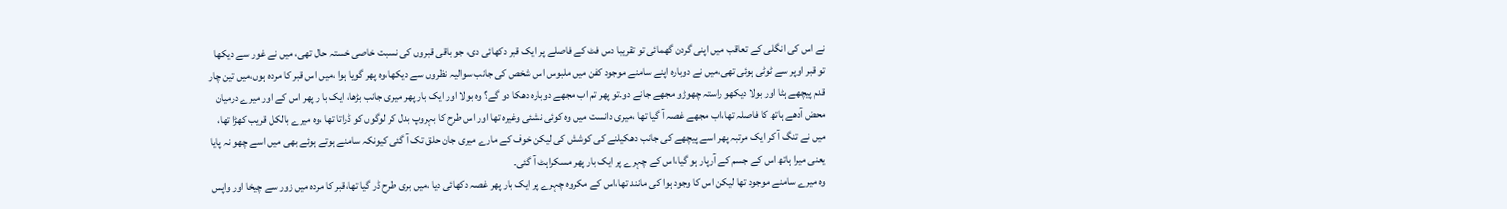نے اس کی انگلی کے تعاقب میں اپنی گردن گھمائی تو تقریبا دس فٹ کے فاصلے پر ایک قبر دکھائی دی، جو باقی قبروں کی نسبت خاصی خستہ حال تھی، میں نے غور سے دیکھا تو قبر اوپر سے ٹوٹی ہوئی تھی،میں نے دوبارہ اپنے سامنے موجود کفن میں ملبوس اس شخص کی جانب سوالیہ نظروں سے دیکھا،وہ پھر گویا ہوا ،میں اس قبر کا مردہ ہوں،میں تین چار قدم پیچھے ہٹا اور بولا دیکھو راستہ چھوڑو مجھے جانے دو۔تو پھر تم اب مجھے دوبارہ دھکا دو گے؟ وہ بولا اور ایک بار پھر میری جانب بڑھا، ایک با ر پھر اس کے اور میرے درمیان محض آدھے ہاتھ کا فاصلہ تھا،اب مجھے غصہ آ گیا تھا ،میری دانست میں وہ کوئی نشئی وغیرہ تھا اور اس طرح کا بہروپ بدل کر لوگوں کو ڈراتا تھا ،وہ میرے بالکل قریب کھڑا تھا، میں نے تنگ آ کر ایک مرتبہ پھر اسے پیچھے کی جانب دھکیلنے کی کوشش کی لیکن خوف کے مارے میری جان حلق تک آ گئی کیونکہ سامنے ہوتے ہوئے بھی میں اسے چھو نہ پایا یعنی میرا ہاتھ اس کے جسم کے آرپار ہو گیا،اس کے چہرے پر ایک بار پھر مسکراہٹ آ گئی۔
وہ میرے سامنے موجود تھا لیکن اس کا وجود ہوا کی مانند تھا،اس کے مکروہ چہرے پر ایک بار پھر غصہ دکھائی دیا ،میں بری طرح ڈر گیا تھا،قبر کا مردہ میں زور سے چیخا اور واپس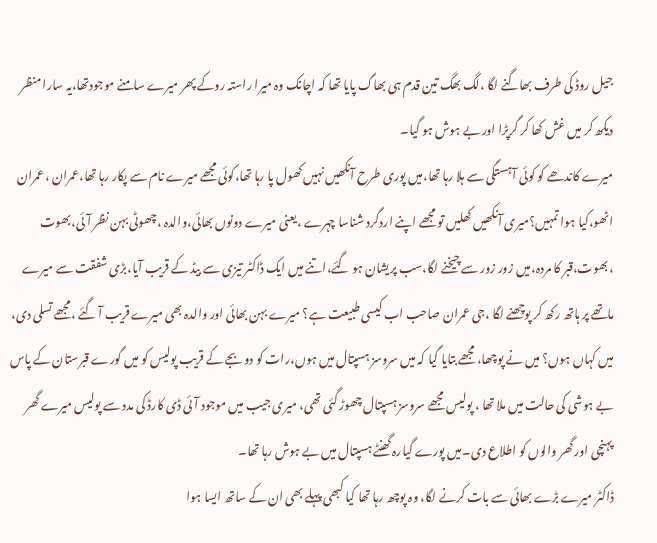جیل روڈ کی طرف بھاگنے لگا ،لگ بھگ تین قدم ہی بھاگ پایا تھا کہ اچانک وہ میرا راستہ روکے پھر میرے سامنے موجودتھا،یہ سارا منظر دیکھ کر میں غش کھا کر گرپڑا اور بے ہوش ہو گیا۔
میرے کاندھے کو کوئی آہستگی سے ہلا رہا تھا،میں پوری طرح آنکھیں نہیں کھول پا رہا تھا،کوئی مجھے میرے نام سے پکار رہا تھا،عمران ،عمران اٹھو،کیا ہوا تمہیں؟میری آنکھیں کھلیں تو مجھے اپنے اردگرد شناسا چہرے ،یعنی میرے دونوں بھائی،والدہ ،چھوٹی بہن نظر آئی،بھوت ،بھوت،قبر کا مردہ،میں زور زور سے چیخنے لگا،سب پریشان ہو گئے،اتنے میں ایک ڈاکٹر تیزی سے بیڈ کے قریب آیا،بڑی شفقت سے میرے ماتھے پر ہاتھ رکھ کر پوچھنے لگا ،جی عمران صاحب اب کیسی طبیعت ہے؟ میرے بہن بھائی اور والدہ بھی میرے قریب آ گئے ،مجھے تسلی دی، میں کہاں ہوں؟ میں نے پوچھا، مجھے بتایا گیا کہ میں سروسز ہسپتال میں ہوں،رات کو دو بجے کے قریب پولیس کو میں گورے قبرستان کے پاس بے ہوشی کی حالت میں ملا تھا ، پولیس مجھے سروسز ہسپتال چھوڑ گئی تھی، میری جیب میں موجود آئی ڈی کارڈ کی مدد سے پولیس میرے گھر پہنچی اور گھر والوں کو اطلاع دی۔میں پورے گیارہ گھنٹے ہسپتال میں بے ہوش رہا تھا۔
ڈاکٹر میرے بڑے بھائی سے بات کرنے لگا، وہ پوچھ رہا تھا کیا کبھی پہلے بھی ان کے ساتھ ایسا ہوا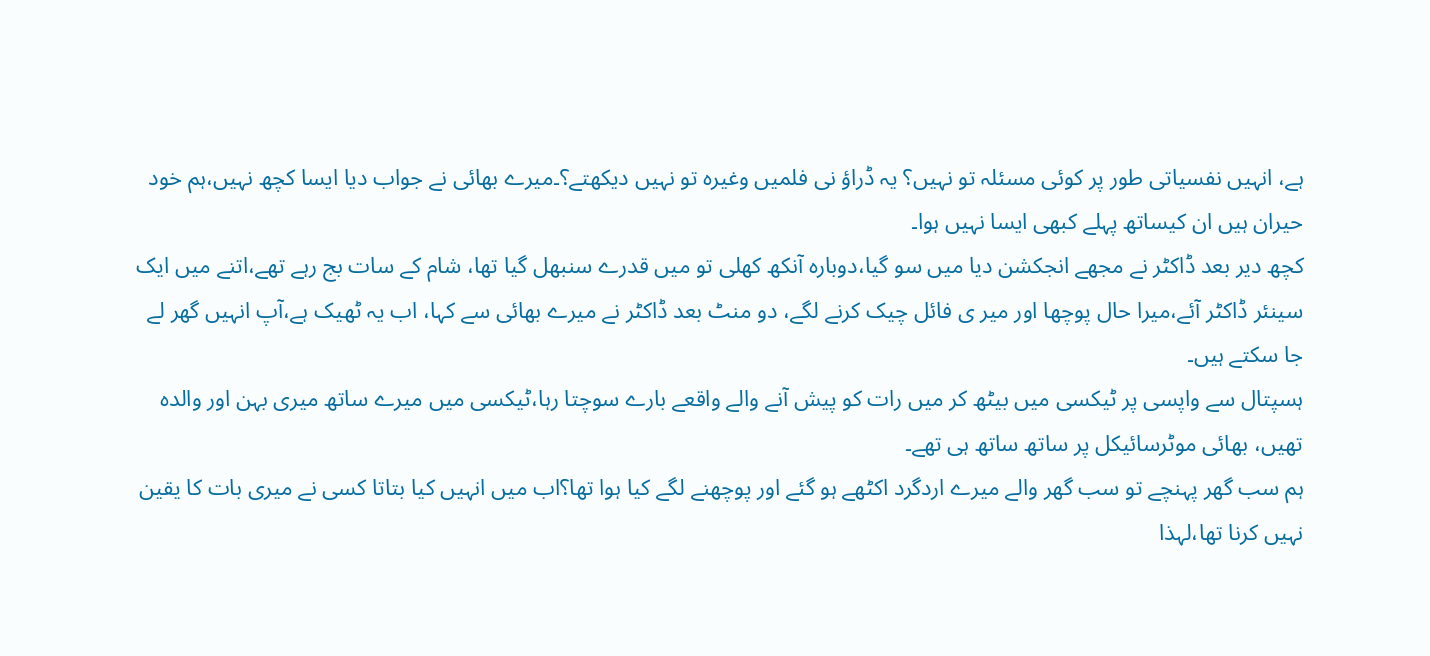ہے، انہیں نفسیاتی طور پر کوئی مسئلہ تو نہیں؟ یہ ڈراؤ نی فلمیں وغیرہ تو نہیں دیکھتے؟۔میرے بھائی نے جواب دیا ایسا کچھ نہیں،ہم خود حیران ہیں ان کیساتھ پہلے کبھی ایسا نہیں ہوا۔
کچھ دیر بعد ڈاکٹر نے مجھے انجکشن دیا میں سو گیا،دوبارہ آنکھ کھلی تو میں قدرے سنبھل گیا تھا، شام کے سات بج رہے تھے،اتنے میں ایک سینئر ڈاکٹر آئے،میرا حال پوچھا اور میر ی فائل چیک کرنے لگے، دو منٹ بعد ڈاکٹر نے میرے بھائی سے کہا، اب یہ ٹھیک ہے،آپ انہیں گھر لے جا سکتے ہیں۔
ہسپتال سے واپسی پر ٹیکسی میں بیٹھ کر میں رات کو پیش آنے والے واقعے بارے سوچتا رہا،ٹیکسی میں میرے ساتھ میری بہن اور والدہ تھیں، بھائی موٹرسائیکل پر ساتھ ساتھ ہی تھے۔
ہم سب گھر پہنچے تو سب گھر والے میرے اردگرد اکٹھے ہو گئے اور پوچھنے لگے کیا ہوا تھا؟اب میں انہیں کیا بتاتا کسی نے میری بات کا یقین نہیں کرنا تھا،لہذا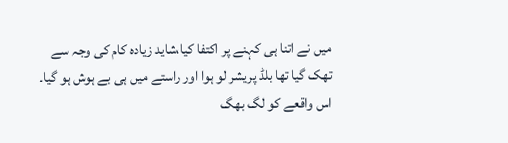میں نے اتنا ہی کہنے پر اکتفا کیا،شاید زیادہ کام کی وجہ سے تھک گیا تھا بلڈ پریشر لو ہوا اور راستے میں ہی بے ہوش ہو گیا۔
اس واقعے کو لگ بھگ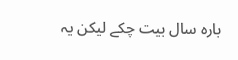بارہ سال بیت چکے لیکن یہ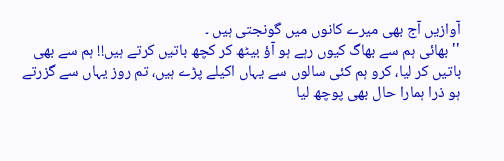آوازیں آج بھی میرے کانوں میں گونجتی ہیں ۔
''بھائی ہم سے بھاگ کیوں رہے ہو آؤ بیٹھ کر کچھ باتیں کرتے ہیں!! ہم سے بھی باتیں کر لیا، کرو ہم کئی سالوں سے یہاں اکیلے پڑے ہیں، تم روز یہاں سے گزرتے ہو ذرا ہمارا حال بھی پوچھ لیا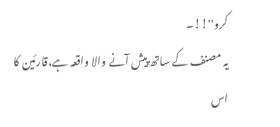کرو''!!۔
یہ مصنف کے ساتھ پیش آنے والا واقعہ ہے،قارئین کا اس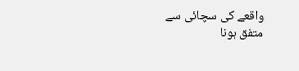واقعے کی سچائی سے متفق ہونا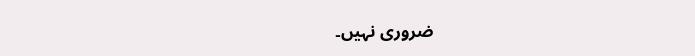ضروری نہیں۔